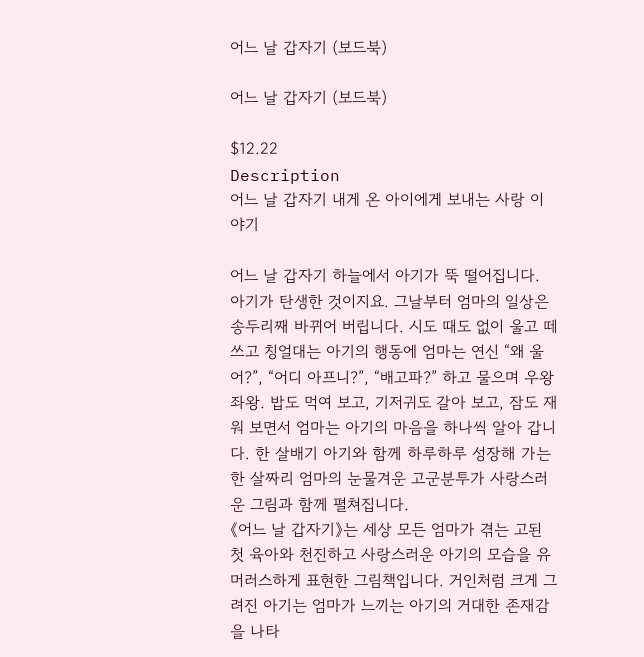어느 날 갑자기 (보드북)

어느 날 갑자기 (보드북)

$12.22
Description
어느 날 갑자기 내게 온 아이에게 보내는 사랑 이야기

어느 날 갑자기 하늘에서 아기가 뚝 떨어집니다. 아기가 탄생한 것이지요. 그날부터 엄마의 일상은 송두리째 바뀌어 버립니다. 시도 때도 없이 울고 떼쓰고 칭얼대는 아기의 행동에 엄마는 연신 “왜 울어?”, “어디 아프니?”, “배고파?” 하고 물으며 우왕좌왕. 밥도 먹여 보고, 기저귀도 갈아 보고, 잠도 재워 보면서 엄마는 아기의 마음을 하나씩 알아 갑니다. 한 살배기 아기와 함께 하루하루 성장해 가는 한 살짜리 엄마의 눈물겨운 고군분투가 사랑스러운 그림과 함께 펼쳐집니다.
《어느 날 갑자기》는 세상 모든 엄마가 겪는 고된 첫 육아와 천진하고 사랑스러운 아기의 모습을 유머러스하게 표현한 그림책입니다. 거인처럼 크게 그려진 아기는 엄마가 느끼는 아기의 거대한 존재감을 나타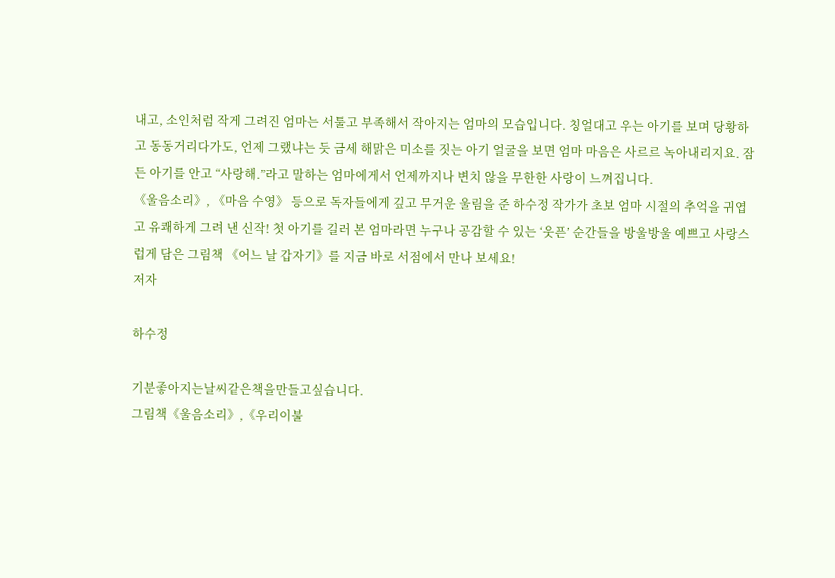내고, 소인처럼 작게 그려진 엄마는 서툴고 부족해서 작아지는 엄마의 모습입니다. 칭얼대고 우는 아기를 보며 당황하고 동동거리다가도, 언제 그랬냐는 듯 금세 해맑은 미소를 짓는 아기 얼굴을 보면 엄마 마음은 사르르 녹아내리지요. 잠든 아기를 안고 “사랑해.”라고 말하는 엄마에게서 언제까지나 변치 않을 무한한 사랑이 느껴집니다.
《울음소리》, 《마음 수영》 등으로 독자들에게 깊고 무거운 울림을 준 하수정 작가가 초보 엄마 시절의 추억을 귀엽고 유쾌하게 그려 낸 신작! 첫 아기를 길러 본 엄마라면 누구나 공감할 수 있는 ‘웃픈’ 순간들을 방울방울 예쁘고 사랑스럽게 담은 그림책 《어느 날 갑자기》를 지금 바로 서점에서 만나 보세요!
저자

하수정

기분좋아지는날씨같은책을만들고싶습니다.
그림책《울음소리》,《우리이불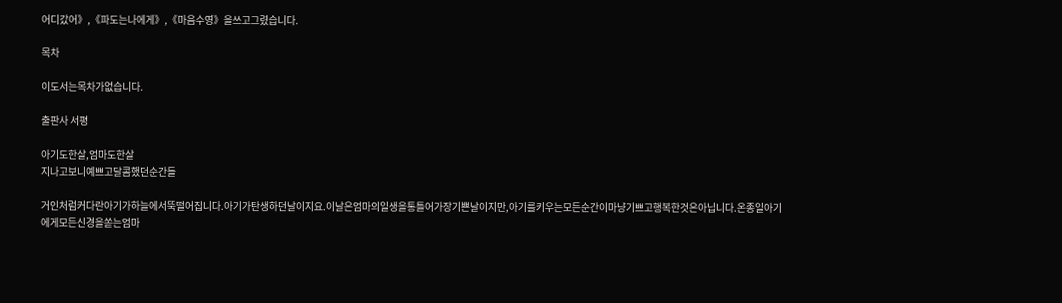어디갔어》,《파도는나에게》,《마음수영》을쓰고그렸습니다.

목차

이도서는목차가없습니다.

출판사 서평

아기도한살,엄마도한살
지나고보니예쁘고달콤했던순간들

거인처럼커다란아기가하늘에서뚝떨어집니다.아기가탄생하던날이지요.이날은엄마의일생을통틀어가장기쁜날이지만,아기를키우는모든순간이마냥기쁘고행복한것은아닙니다.온종일아기에게모든신경을쏟는엄마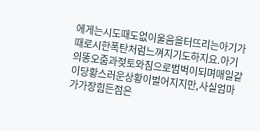에게는시도때도없이울음을터뜨리는아기가때로시한폭탄처럼느껴지기도하지요.아기의똥오줌과젖토와침으로범벅이되며매일같이당황스러운상황이벌어지지만,사실엄마가가장힘든점은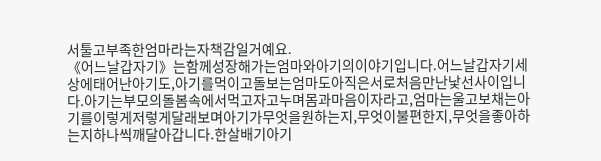서툴고부족한엄마라는자책감일거예요.
《어느날갑자기》는함께성장해가는엄마와아기의이야기입니다.어느날갑자기세상에태어난아기도,아기를먹이고돌보는엄마도아직은서로처음만난낯선사이입니다.아기는부모의돌봄속에서먹고자고누며몸과마음이자라고,엄마는울고보채는아기를이렇게저렇게달래보며아기가무엇을원하는지,무엇이불편한지,무엇을좋아하는지하나씩깨달아갑니다.한살배기아기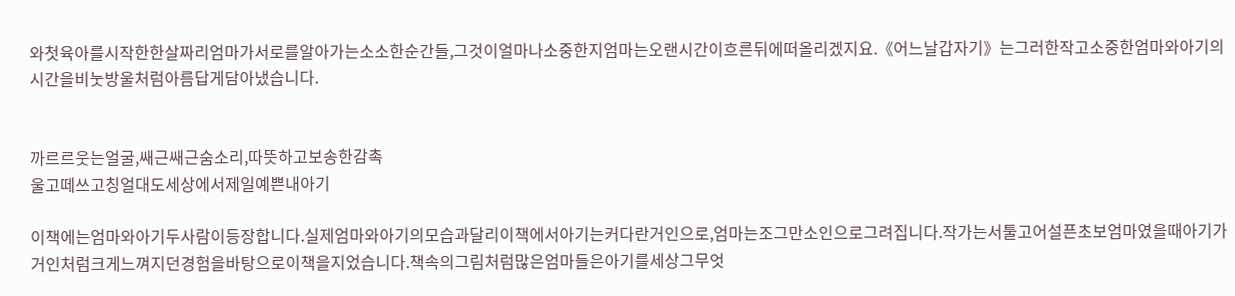와첫육아를시작한한살짜리엄마가서로를알아가는소소한순간들,그것이얼마나소중한지엄마는오랜시간이흐른뒤에떠올리겠지요.《어느날갑자기》는그러한작고소중한엄마와아기의시간을비눗방울처럼아름답게담아냈습니다.


까르르웃는얼굴,쌔근쌔근숨소리,따뜻하고보송한감촉
울고떼쓰고칭얼대도세상에서제일예쁜내아기

이책에는엄마와아기두사람이등장합니다.실제엄마와아기의모습과달리이책에서아기는커다란거인으로,엄마는조그만소인으로그려집니다.작가는서툴고어설픈초보엄마였을때아기가거인처럼크게느껴지던경험을바탕으로이책을지었습니다.책속의그림처럼많은엄마들은아기를세상그무엇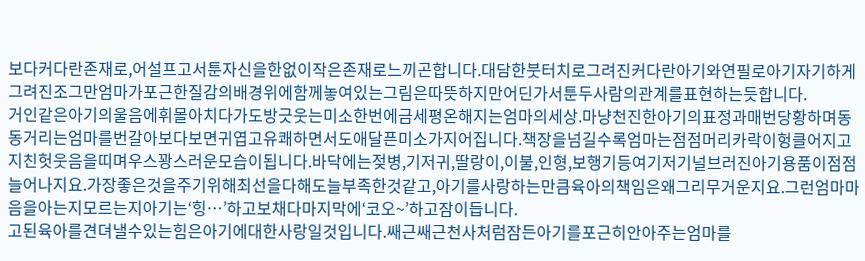보다커다란존재로,어설프고서툰자신을한없이작은존재로느끼곤합니다.대담한붓터치로그려진커다란아기와연필로아기자기하게그려진조그만엄마가포근한질감의배경위에함께놓여있는그림은따뜻하지만어딘가서툰두사람의관계를표현하는듯합니다.
거인같은아기의울음에휘몰아치다가도방긋웃는미소한번에금세평온해지는엄마의세상.마냥천진한아기의표정과매번당황하며동동거리는엄마를번갈아보다보면귀엽고유쾌하면서도애달픈미소가지어집니다.책장을넘길수록엄마는점점머리카락이헝클어지고지친헛웃음을띠며우스꽝스러운모습이됩니다.바닥에는젖병,기저귀,딸랑이,이불,인형,보행기등여기저기널브러진아기용품이점점늘어나지요.가장좋은것을주기위해최선을다해도늘부족한것같고,아기를사랑하는만큼육아의책임은왜그리무거운지요.그런엄마마음을아는지모르는지아기는‘힝…’하고보채다마지막에‘코오~’하고잠이듭니다.
고된육아를견뎌낼수있는힘은아기에대한사랑일것입니다.쌔근쌔근천사처럼잠든아기를포근히안아주는엄마를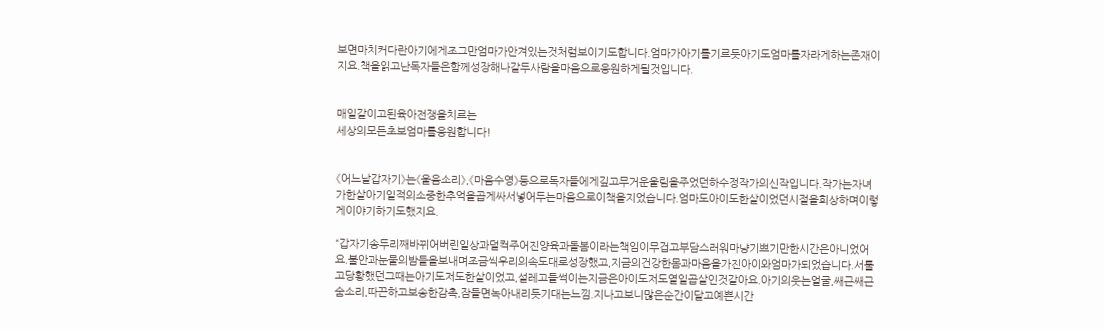보면마치커다란아기에게조그만엄마가안겨있는것처럼보이기도합니다.엄마가아기를기르듯아기도엄마를자라게하는존재이지요.책을읽고난독자들은함께성장해나갈두사람을마음으로응원하게될것입니다.


매일같이고된육아전쟁을치르는
세상의모든초보엄마를응원합니다!


《어느날갑자기》는《울음소리》,《마음수영》등으로독자들에게깊고무거운울림을주었던하수정작가의신작입니다.작가는자녀가한살아기일적의소중한추억을곱게싸서넣어두는마음으로이책을지었습니다.엄마도아이도한살이었던시절을회상하며이렇게이야기하기도했지요.

“갑자기송두리째바뀌어버린일상과덜컥주어진양육과돌봄이라는책임이무겁고부담스러워마냥기쁘기만한시간은아니었어요.불안과눈물의밤들을보내며조금씩우리의속도대로성장했고,지금의건강한몸과마음을가진아이와엄마가되었습니다.서툴고당황했던그때는아기도저도한살이었고,설레고들썩이는지금은아이도저도열일곱살인것같아요.아기의웃는얼굴,쌔근쌔근숨소리,따끈하고보송한감촉,잠들면녹아내리듯기대는느낌.지나고보니많은순간이달고예쁜시간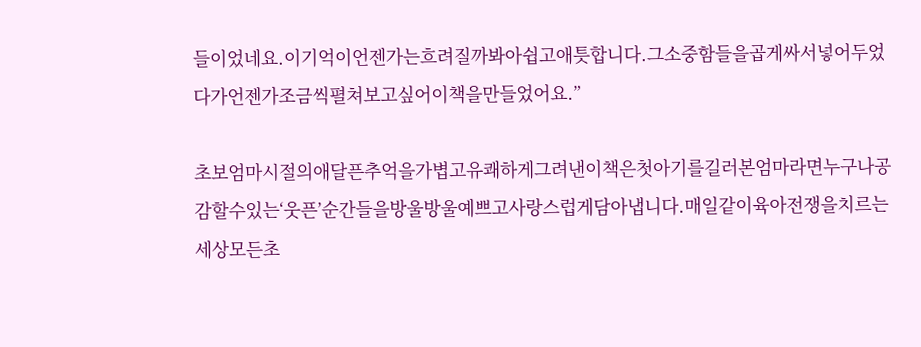들이었네요.이기억이언젠가는흐려질까봐아쉽고애틋합니다.그소중함들을곱게싸서넣어두었다가언젠가조금씩펼쳐보고싶어이책을만들었어요.”

초보엄마시절의애달픈추억을가볍고유쾌하게그려낸이책은첫아기를길러본엄마라면누구나공감할수있는‘웃픈’순간들을방울방울예쁘고사랑스럽게담아냅니다.매일같이육아전쟁을치르는세상모든초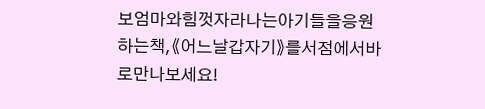보엄마와힘껏자라나는아기들을응원하는책,《어느날갑자기》를서점에서바로만나보세요!